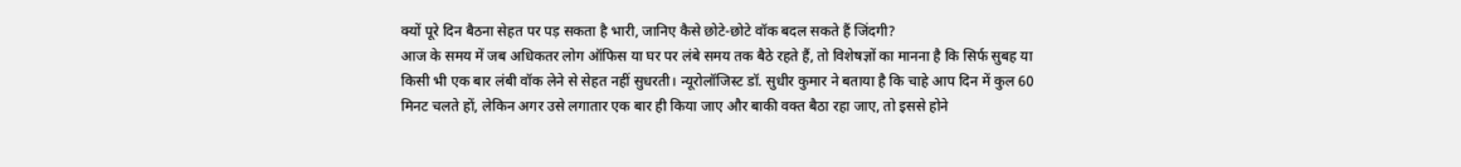क्यों पूरे दिन बैठना सेहत पर पड़ सकता है भारी, जानिए कैसे छोटे-छोटे वॉक बदल सकते हैं जिंदगी?
आज के समय में जब अधिकतर लोग ऑफिस या घर पर लंबे समय तक बैठे रहते हैं, तो विशेषज्ञों का मानना है कि सिर्फ सुबह या किसी भी एक बार लंबी वॉक लेने से सेहत नहीं सुधरती। न्यूरोलॉजिस्ट डॉ. सुधीर कुमार ने बताया है कि चाहे आप दिन में कुल 60 मिनट चलते हों, लेकिन अगर उसे लगातार एक बार ही किया जाए और बाकी वक्त बैठा रहा जाए, तो इससे होने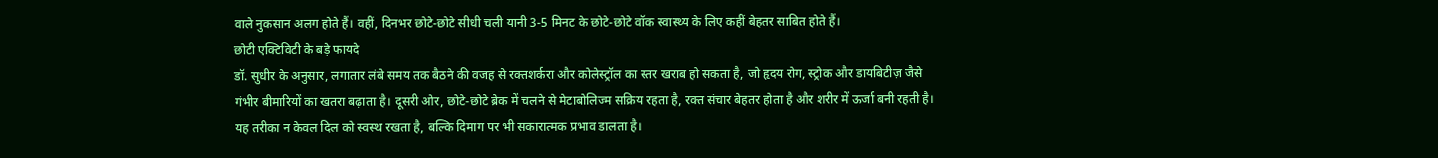वाले नुकसान अलग होते हैं। वहीं, दिनभर छोटे-छोटे सीधी चली यानी 3-5 मिनट के छोटे-छोटे वॉक स्वास्थ्य के लिए कहीं बेहतर साबित होते हैं।
छोटी एक्टिविटी के बड़े फायदे
डॉ. सुधीर के अनुसार, लगातार लंबे समय तक बैठने की वजह से रक्तशर्करा और कोलेस्ट्रॉल का स्तर खराब हो सकता है, जो हृदय रोग, स्ट्रोक और डायबिटीज़ जैसे गंभीर बीमारियों का खतरा बढ़ाता है। दूसरी ओर, छोटे-छोटे ब्रेक में चलने से मेटाबोलिज्म सक्रिय रहता है, रक्त संचार बेहतर होता है और शरीर में ऊर्जा बनी रहती है। यह तरीका न केवल दिल को स्वस्थ रखता है, बल्कि दिमाग पर भी सकारात्मक प्रभाव डालता है।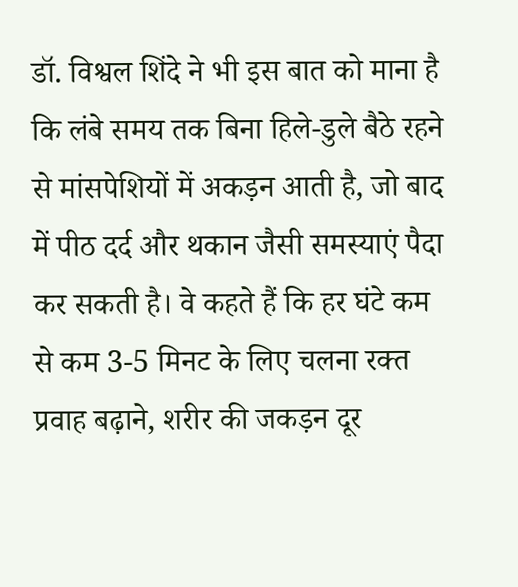डॉ. विश्वल शिंदे ने भी इस बात को माना है कि लंबे समय तक बिना हिले-डुले बैठे रहने से मांसपेशियों में अकड़न आती है, जो बाद में पीठ दर्द और थकान जैसी समस्याएं पैदा कर सकती है। वे कहते हैं कि हर घंटे कम से कम 3-5 मिनट के लिए चलना रक्त प्रवाह बढ़ाने, शरीर की जकड़न दूर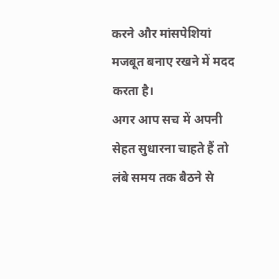करने और मांसपेशियां मजबूत बनाए रखने में मदद करता है।
अगर आप सच में अपनी सेहत सुधारना चाहते हैं तो लंबे समय तक बैठने से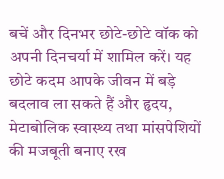बचें और दिनभर छोटे-छोटे वॉक को अपनी दिनचर्या में शामिल करें। यह छोटे कदम आपके जीवन में बड़े बदलाव ला सकते हैं और हृदय, मेटाबोलिक स्वास्थ्य तथा मांसपेशियों की मजबूती बनाए रख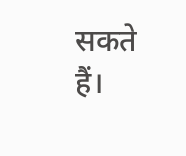सकते हैं।